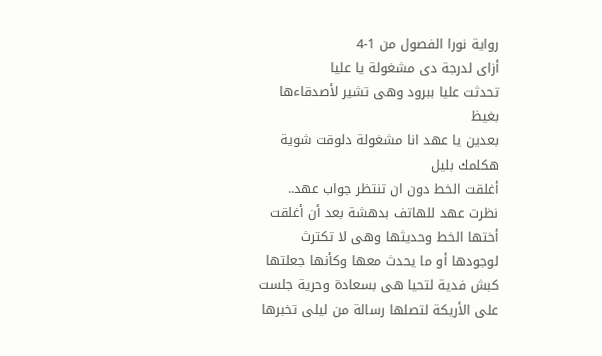رواية نورا الفصول من 1-4
أزاى لدرجة دى مشغولة يا عليا
تحدثت عليا ببرود وهى تشير لأصدقاءها بغيظ
بعدين يا عهد انا مشغولة دلوقت شوية هكلمك بليل
أغلقت الخط دون ان تنتظر جواب عهد..
نظرت عهد للهاتف بدهشة بعد أن أغلقت أختها الخط وحديثها وهى لا تكترث لوجودها أو ما يحدث معها وكأنها جعلتها كبش فدية لتحيا هى بسعادة وحرية جلست على الأريكة لتصلها رسالة من ليلى تخبرها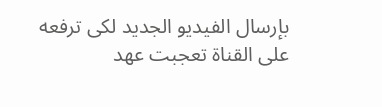بإرسال الفيديو الجديد لكى ترفعه على القناة تعجبت عهد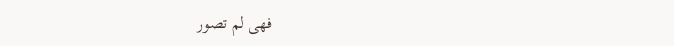فهى لم تصور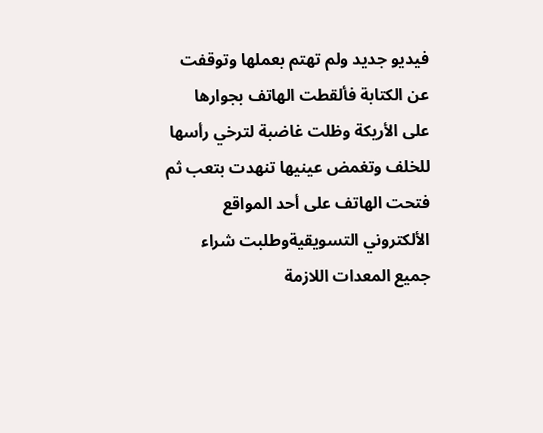فيديو جديد ولم تهتم بعملها وتوقفت عن الكتابة فألقطت الهاتف بجوارها على الأريكة وظلت غاضبة لترخي رأسها للخلف وتغمض عينيها تنهدت بتعب ثم فتحت الهاتف على أحد المواقع الألكتروني التسويقيةوطلبت شراء جميع المعدات اللازمة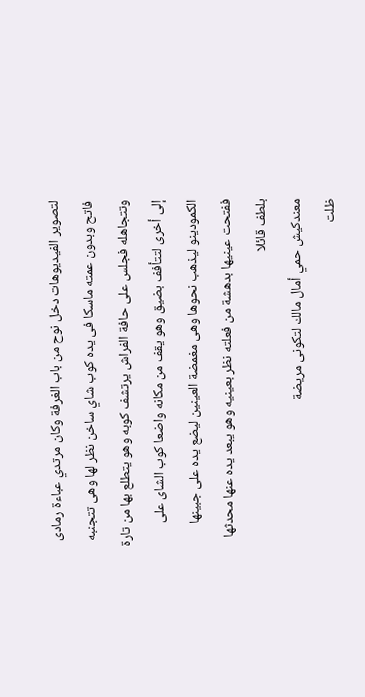لتصوير الفيديوهات دخل نوح من باب الغرفة وكان مرتدي عباءة رمادى فاتح وبدون عمته ماسكا فى يده كوب شاي ساخن نظر لها وهى تتجنبه وتتجاهله فجلس على حافة الفراش يرتشف كوبه وهو يتطلع بها من تارة إلى أخرى لتتأفف بضيق وهو يقف من مكانه واضعا كوب الشاى على الكمودينو ليذهب نحوها وهى مغمضة العينين ليضع يده على جبينها ففتحت عينيها بدهشة من فعلته نظر بعينيه وهو يبعد يده عنها محدثها بلطف قائلا
معندكيش حمي أمال مالك لتكونى مريضة
ظلت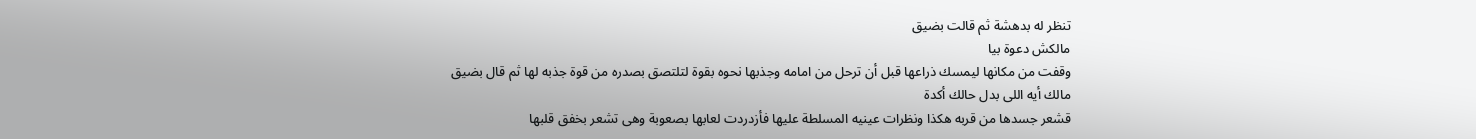تنظر له بدهشة ثم قالت بضيق
مالكش دعوة بيا
وقفت من مكانها ليمسك ذراعها قبل أن ترحل من امامه وجذبها نحوه بقوة لتلتصق بصدره من قوة جذبه لها ثم قال بضيق
مالك أيه اللى بدل حالك أكدة
قشعر جسدها من قربه هكذا ونظرات عينيه المسلطة عليها فأزدردت لعابها بصعوبة وهى تشعر بخفق قلبها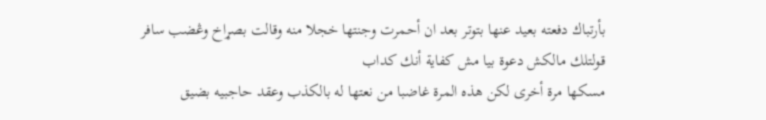بأرتباك دفعته بعيد عنها بتوتر بعد ان أحمرت وجنتها خجلا منه وقالت بصړاخ وڠضب سافر
قولتلك مالكش دعوة بيا مش كفاية أنك كداب
مسكها مرة أخرى لكن هذه المرة غاضبا من نعتها له بالكذب وعقد حاجبيه بضيق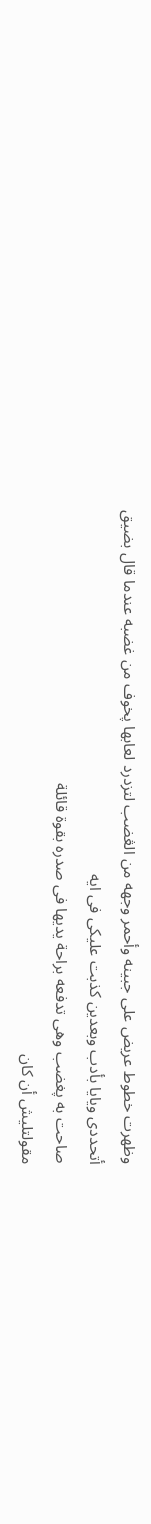وظهرت خطوط عريض على جبينه وأحمر وجهه من الڠضب لتزدرد لعابها پخوف من غضبه عندما قال بضيق
أتحددى ويايا بأدب وبعدين كذبت عليكى فى ايه
صاحت به پغضب وهى تدفعه براحة يديها فى صدره بقوة قائلة
مقولتليش أن كان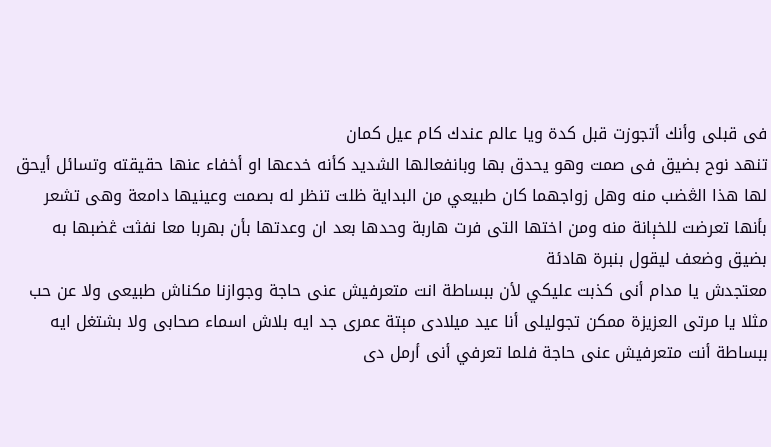فى قبلى وأنك أتجوزت قبل كدة ويا عالم عندك كام عيل كمان
تنهد نوح بضيق فى صمت وهو يحدق بها وبانفعالها الشديد كأنه خدعها او أخفاء عنها حقيقته وتسائل أيحق لها هذا الڠضب منه وهل زواجهما كان طبيعي من البداية ظلت تنظر له بصمت وعينيها دامعة وهى تشعر بأنها تعرضت للخېانة منه ومن اختها التى فرت هاربة وحدها بعد ان وعدتها بأن بهربا معا نفثت ڠضبها به بضيق وضعف ليقول بنبرة هادئة
معتجدش يا مدام أنى كذبت عليكي لأن ببساطة انت متعرفيش عنى حاجة وجوازنا مكناش طبيعى ولا عن حب مثلا يا مرتى العزيزة ممكن تجوليلى أنا عيد ميلادى مېتة عمرى جد ايه بلاش اسماء صحابى ولا بشتغل ايه ببساطة أنت متعرفيش عنى حاجة فلما تعرفي أنى أرمل دى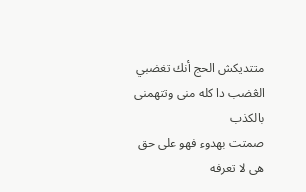متتديكش الحج أنك تغضبي الڠضب دا كله منى وتتهمنى بالكذب
صمتت بهدوء فهو على حق هى لا تعرفه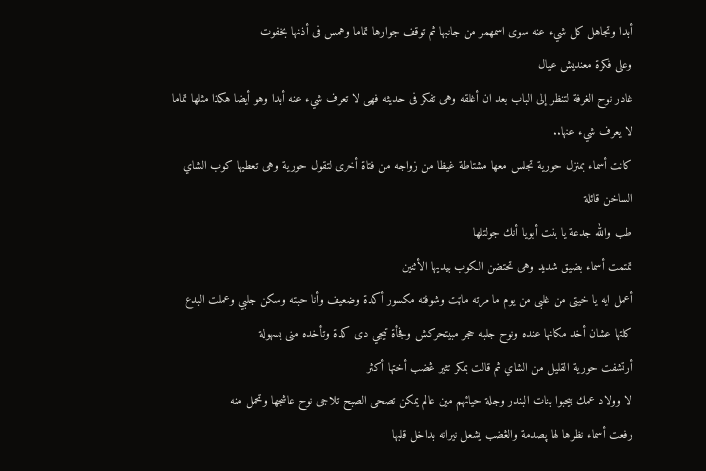أبدا وتجاهل كل شيء عنه سوى اسمهمر من جانبها ثم توقف جوارها تماما وهمس فى أذنها بخفوت
وعلى فكرة معنديش عيال
غادر نوح الغرفة لتنظر إلى الباب بعد ان أغلقه وهى تفكر فى حديثه فهى لا تعرف شيء عنه أبدا وهو أيضا هكذا مثلها تماما لا يعرف شيء عنها..
كانت أسماء بمنزل حورية تجلس معها مشتاطة غيظا من زواجه من فتاة أخرى لتقول حورية وهى تعطيها كوب الشاي الساخن قائلة
طب والله جدعة يا بنت أبويا أنك جولتلها
تمتمت أسماء بضيق شديد وهى تحتضن الكوب بيديها الأثنين
أعمل ايه يا خيتى من غلبى من يوم ما مرته ماټت وشوفته مكسور أكدة وضعيف وأنا حبته وسكن جلبي وعملت البدع كلتها عشان أخد مكانها عنده ونوح جلبه حجر مبيتحركش وفجأة تيجي دى كدة وتأخده منى بسهولة
أرتشفت حورية القليل من الشاي ثم قالت بمكر تثير ڠضب أختها أكثر
لا وولاد عمك بيحبوا بنات البندر وجلة حيائهم مين عالم يمكن تصحى الصبح تلاجى نوح عاشجها وتحمل منه
رفعت أسماء نظرها لها پصدمة والڠضب يشعل نيرانه بداخل قلبها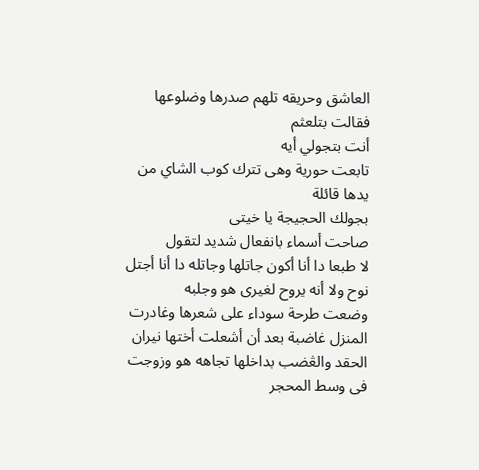العاشق وحريقه تلهم صدرها وضلوعها فقالت بتلعثم
أنت بتجولي أيه
تابعت حورية وهى تترك كوب الشاي من يدها قائلة
بجولك الحجيجة يا خيتى
صاحت أسماء بانفعال شديد لتقول
لا طبعا دا أنا أكون جاتلها وجاتله دا أنا أجتل نوح ولا أنه يروح لغيرى هو وجلبه
وضعت طرحة سوداء على شعرها وغادرت المنزل غاضبة بعد أن أشعلت أختها نيران الحقد والڠضب بداخلها تجاهه هو وزوجت
فى وسط المحجر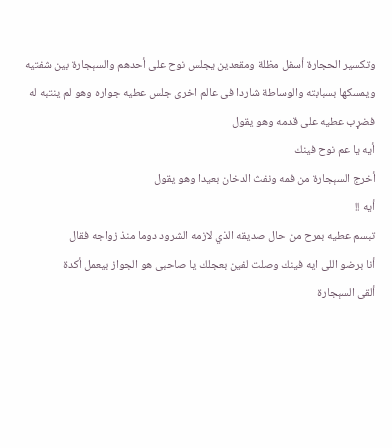وتكسير الحجارة أسفل مظلة ومقعدين يجلس نوح على أحدهم والسېجارة بين شفتيه ويمسكها بسبابته والوساطة شاردا فى عالم اخرى جلس عطيه جواره وهو لم ينتبه له فضړب عطيه على قدمه وهو يقول
أيه يا عم نوح فينك
أخرج السېجارة من فمه ونفث الدخان بعيدا وهو يقول
أيه !!
تبسم عطيه بمرح من حال صديقه الذي لازمه الشرود دوما منذ زواجه فقال
أنا برضو اللى ايه فينك وصلت لفين بعجلك يا صاحبى هو الجواز بيعمل أكدة
ألقى السېجارة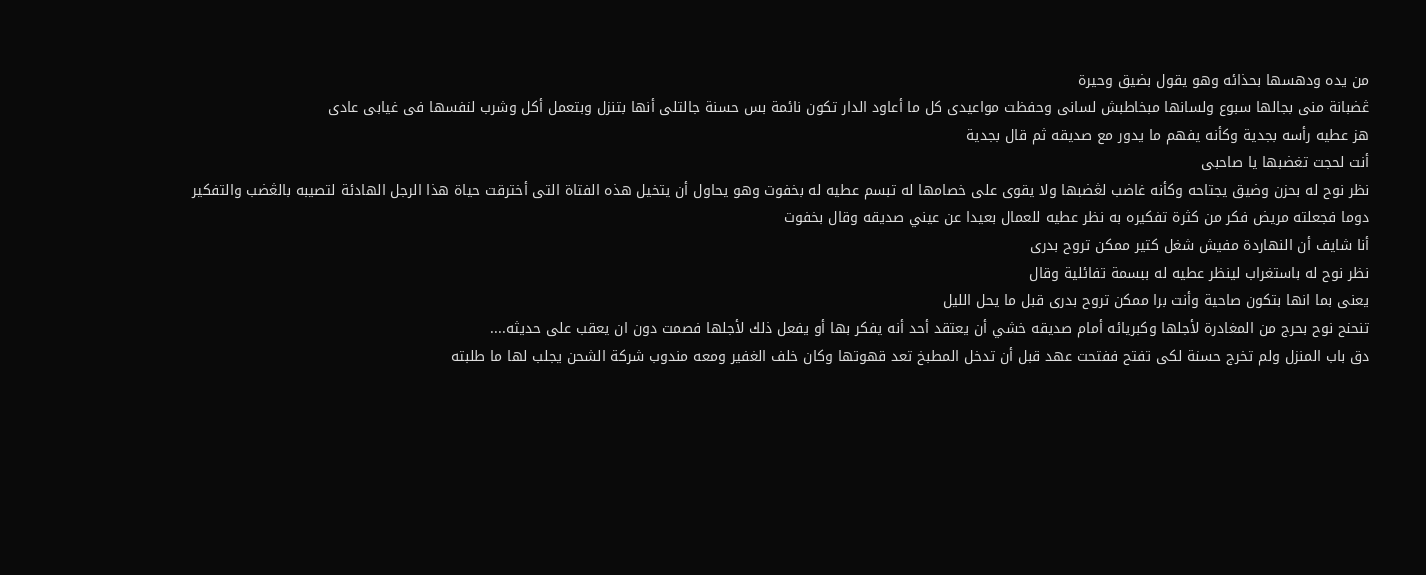من يده ودهسها بحذائه وهو يقول بضيق وحيرة
ڠضبانة منى بجالها سبوع ولسانها مبخاطبش لسانى وحفظت مواعيدى كل ما أعاود الدار تكون نائمة بس حسنة جالتلى أنها بتنزل وبتعمل أكل وشرب لنفسها فى غيابى عادى
هز عطيه رأسه بجدية وكأنه يفهم ما يدور مع صديقه ثم قال بجدية
أنت لحجت تغضبها يا صاحبى
نظر نوح له بحزن وضيق يجتاحه وكأنه غاضب لڠضبها ولا يقوى على خصامها له تبسم عطيه له بخفوت وهو يحاول أن يتخيل هذه الفتاة التى أخترقت حياة هذا الرجل الهادئة لتصيبه بالڠضب والتفكير دوما فجعلته مريض فكر من كثرة تفكيره به نظر عطيه للعمال بعيدا عن عيني صديقه وقال بخفوت
أنا شايف أن النهاردة مفيش شغل كتير ممكن تروح بدرى
نظر نوح له باستغراب لينظر عطيه له ببسمة تفائلية وقال
يعنى بما انها بتكون صاحية وأنت برا ممكن تروح بدرى قبل ما يحل الليل
تنحنح نوح بحرج من المغادرة لأجلها وكبريائه أمام صديقه خشي أن يعتقد أحد أنه يفكر بها أو يفعل ذلك لأجلها فصمت دون ان يعقب على حديثه....
دق باب المنزل ولم تخرج حسنة لكى تفتح ففتحت عهد قبل أن تدخل المطبخ تعد قهوتها وكان خلف الغفير ومعه مندوب شركة الشحن يجلب لها ما طلبته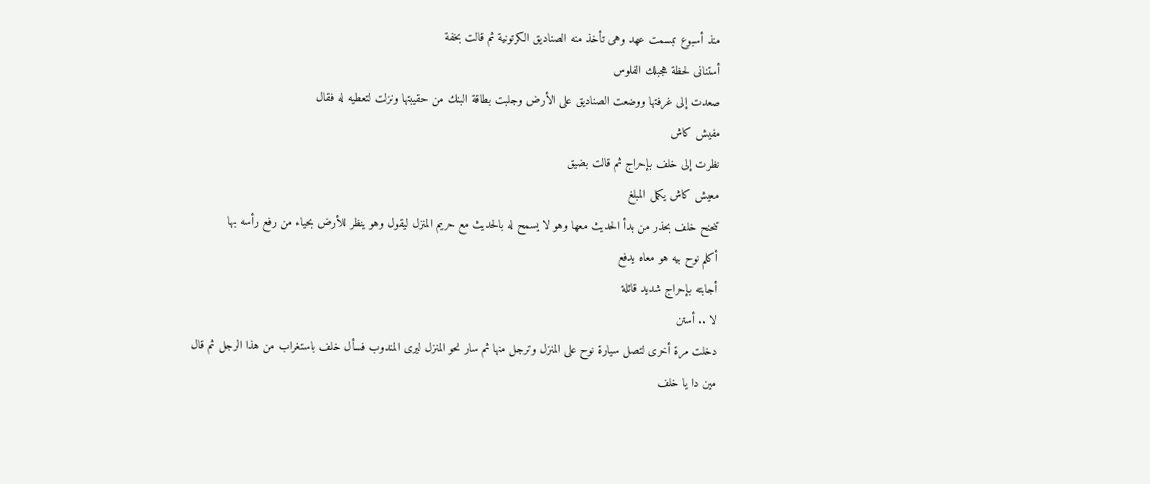منذ أسبوع تبسمت عهد وهى تأخذ منه الصناديق الكرتونية ثم قالت بخفة
أستنانى لحظة هجبلك الفلوس
صعدت إلى غرفتها ووضعت الصناديق على الأرض وجلبت بطاقة البنك من حقيبتها ونزلت لتعطيه له فقال
مفيش كاش
نظرت إلى خلف بإحراج ثم قالت بضيق
معيش كاش يكمل المبلغ
تنحنح خلف بحذر من بدأ الحديث معها وهو لا يسمح له بالحديث مع حريم المنزل ليقول وهو ينظر للأرض بحياء من رفع رأسه بها
أكلم نوح بيه هو معاه يدفع
أجابته بإحراج شديد قائلة
لا .. أستن
دخلت مرة أخرى لتصل سيارة نوح على المنزل وترجل منها ثم سار نحو المنزل ليرى المندوب فسأل خلف باستغراب من هذا الرجل ثم قال
مين دا يا خلف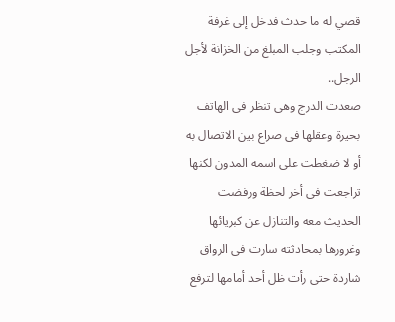قصي له ما حدث فدخل إلى غرفة المكتب وجلب المبلغ من الخزانة لأجل الرجل..
صعدت الدرج وهى تنظر فى الهاتف بحيرة وعقلها فى صراع بين الاتصال به أو لا ضغطت على اسمه المدون لكنها تراجعت فى أخر لحظة ورفضت الحديث معه والتنازل عن كبريائها وغرورها بمحادثته سارت فى الرواق شاردة حتى رأت ظل أحد أمامها لترفع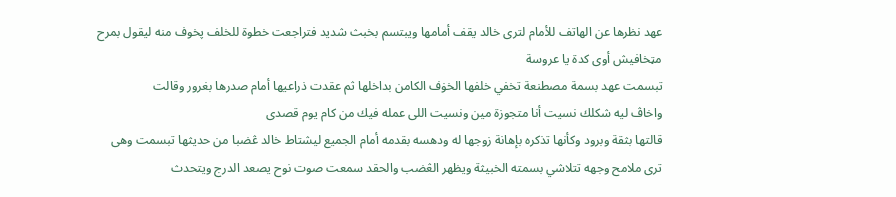عهد نظرها عن الهاتف للأمام لترى خالد يقف أمامها ويبتسم بخبث شديد فتراجعت خطوة للخلف پخوف منه ليقول بمرح
مټخافيش أوى كدة يا عروسة
تبسمت عهد بسمة مصطنعة تخفي خلفها الخۏف الكامن بداخلها ثم عقدت ذراعيها أمام صدرها بغرور وقالت
واخاڤ ليه شكلك نسيت أنا متجوزة مين ونسيت اللى عمله فيك من كام يوم قصدى
قالتها بثقة وبرود وكأنها تذكره بإهانة زوجها له ودهسه بقدمه أمام الجميع ليشتاط خالد ڠضبا من حديثها تبسمت وهى ترى ملامح وجهه تتلاشي بسمته الخبيثة ويظهر الڠضب والحقد سمعت صوت نوح يصعد الدرج ويتحدث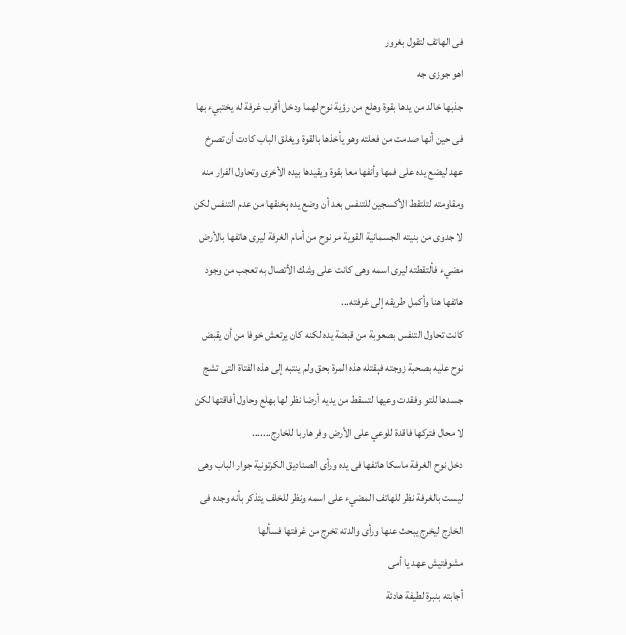فى الهاتف لتقول بغرور
اهو جوزى جه
جذبها خالد من يدها بقوة وهلع من رؤية نوح لهما ودخل أقرب غرفة له يختبيء بها فى حين أنها صدمت من فعلته وهو يأخذها بالقوة ويغلق الباب كادت أن تصرخ عهد ليضع يده على فمها وأنفها معا بقوة ويقيدها بيده الأخرى وتحاول الفرار منه ومقاومته لتلتقط الأكسجين للتنفس بعد أن وضع يده ېخنقها من عدم التنفس لكن لا جدوى من بنيته الجسمانية القوية مر نوح من أمام الغرفة ليرى هاتفها بالأرض مضيء فألتقطته ليرى اسمه وهى كانت على وشك الأتصال به تعجب من وجود هاتفها هنا وأكمل طريقه إلى غرفته...
كانت تحاول التنفس بصعوبة من قبضة يده لكنه كان يرتعش خوفا من أن يقبض نوح عليه بصحبة زوجته فېقتله هذه المرة بحق ولم ينتبه إلى هذه الفتاة التى تشج جسدها للتو وفقدت وعيها لتسقط من يديه أرضا نظر لها بهلع وحاول أفاقتها لكن لا محال فتركها فاقدة للوعي على الأرض وفر هاربا للخارج.......
دخل نوح الغرفة ماسكا هاتفها فى يده ورأى الصناديق الكرتونية جوار الباب وهى ليست بالغرفة نظر للهاتف المضيء على اسمه ونظر للخلف يتذكر بأنه وجده فى الخارج ليخرج يبحث عنها ورأى والدته تخرج من غرفتها فسألها
مشوفتيش عهد يا أمى
أجابته بنبرة لطيفة هادئة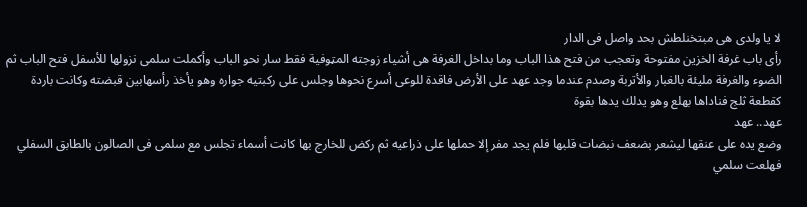لا يا ولدى هى مبتخنلطش بحد واصل فى الدار
رأى باب غرفة الخزين مفتوحة وتعجب من فتح هذا الباب وما بداخل الغرفة هى أشياء زوجته المټوفية فقط سار نحو الباب وأكملت سلمى نزولها للأسفل فتح الباب ثم الضوء والغرفة مليئة بالغبار والأتربة وصدم عندما وجد عهد على الأرض فاقدة للوعى أسرع نحوها وجلس على ركبتيه جواره وهو يأخذ رأسهابين قبضته وكانت باردة كقطعة ثلج فناداها بهلع وهو يدلك يدها بقوة
عهد.. عهد
وضع يده على عنقها ليشعر بضعف نبضات قلبها فلم يجد مفر إلا حملها على ذراعيه ثم ركض للخارج بها كانت أسماء تجلس مع سلمى فى الصالون بالطابق السفلي فهلعت سلمي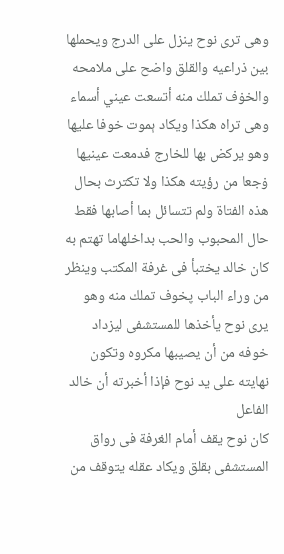وهى ترى نوح ينزل على الدرج ويحملها بين ذراعيه والقلق واضح على ملامحه والخۏف تملك منه أتسعت عيني أسماء وهى تراه هكذا ويكاد ېموت خوفا عليها
وهو يركض بها للخارج فدمعت عينيها ۏجعا من رؤيته هكذا ولا تكترث بحال هذه الفتاة ولم تتسائل بما أصابها فقط حال المحبوب والحب بداخلهاما تهتم به كان خالد يختبأ فى غرفة المكتب وينظر من وراء الباب پخوف تملك منه وهو يرى نوح يأخذها للمستشفى ليزداد خوفه من أن يصيبها مكروه وتكون نهايته على يد نوح فإذا أخبرته أن خالد الفاعل
كان نوح يقف أمام الغرفة فى رواق المستشفى بقلق ويكاد عقله يتوقف من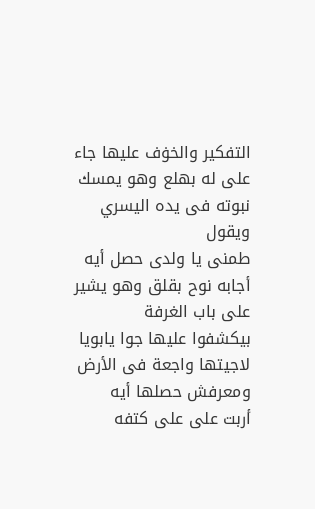التفكير والخۏف عليها جاء على له بهلع وهو يمسك نبوته فى يده اليسري ويقول
طمنى يا ولدى حصل أيه
أجابه نوح بقلق وهو يشير على باب الغرفة
بيكشفوا عليها جوا يابويا لاجيتها واجعة فى الأرض ومعرفش حصلها أيه
أربت على على كتفه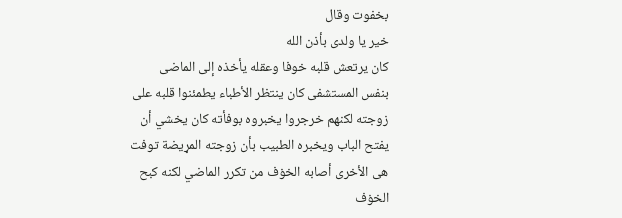بخفوت وقال
خير يا ولدى بأذن الله
كان يرتعش قلبه خوفا وعقله يأخذه إلى الماضى بنفس المستشفى كان ينتظر الأطباء يطمئنوا قلبه على زوجته لكنهم خرجروا يخبروه بوفأته كان يخشي أن يفتح الباب ويخبره الطبيب بأن زوجته المړيضة توفت هى الأخرى أصابه الخۏف من تكرر الماضي لكنه كبح الخۏف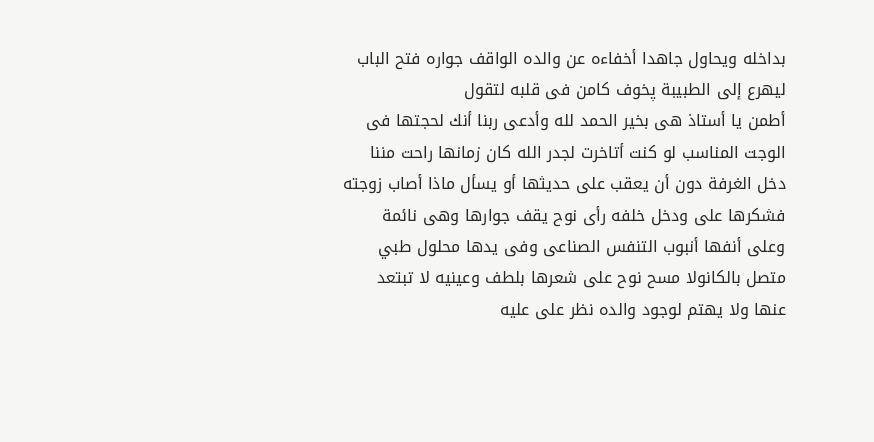بداخله ويحاول جاهدا أخفاءه عن والده الواقف جواره فتح الباب ليهرع إلى الطبيبة پخوف كامن فى قلبه لتقول
أطمن يا أستاذ هى بخير الحمد لله وأدعى ربنا أنك لحجتها فى الوجت المناسب لو كنت أتاخرت لجدر الله كان زمانها راحت مننا
دخل الغرفة دون أن يعقب على حديثها أو يسأل ماذا أصاب زوجته فشكرها على ودخل خلفه رأى نوح يقف جوارها وهى نائمة وعلى أنفها أنبوب التنفس الصناعى وفى يدها محلول طبي متصل بالكانولا مسح نوح على شعرها بلطف وعينيه لا تبتعد عنها ولا يهتم لوجود والده نظر على عليه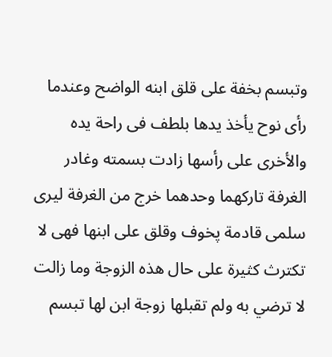وتبسم بخفة على قلق ابنه الواضح وعندما رأى نوح يأخذ يدها بلطف فى راحة يده والأخرى على رأسها زادت بسمته وغادر الغرفة تاركهما وحدهما خرج من الغرفة ليرى سلمى قادمة پخوف وقلق على ابنها فهى لا تكترث كثيرة على حال هذه الزوجة وما زالت لا ترضي به ولم تقبلها زوجة ابن لها تبسم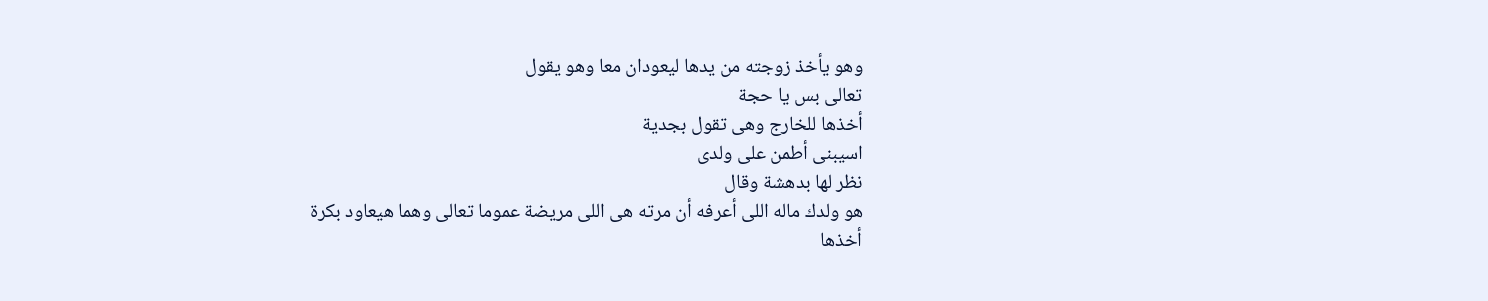وهو يأخذ زوجته من يدها ليعودان معا وهو يقول
تعالى بس يا حجة
أخذها للخارج وهى تقول بجدية
اسيبنى أطمن على ولدى
نظر لها بدهشة وقال
هو ولدك ماله اللى أعرفه أن مرته هى اللى مريضة عموما تعالى وهما هيعاود بكرة
أخذها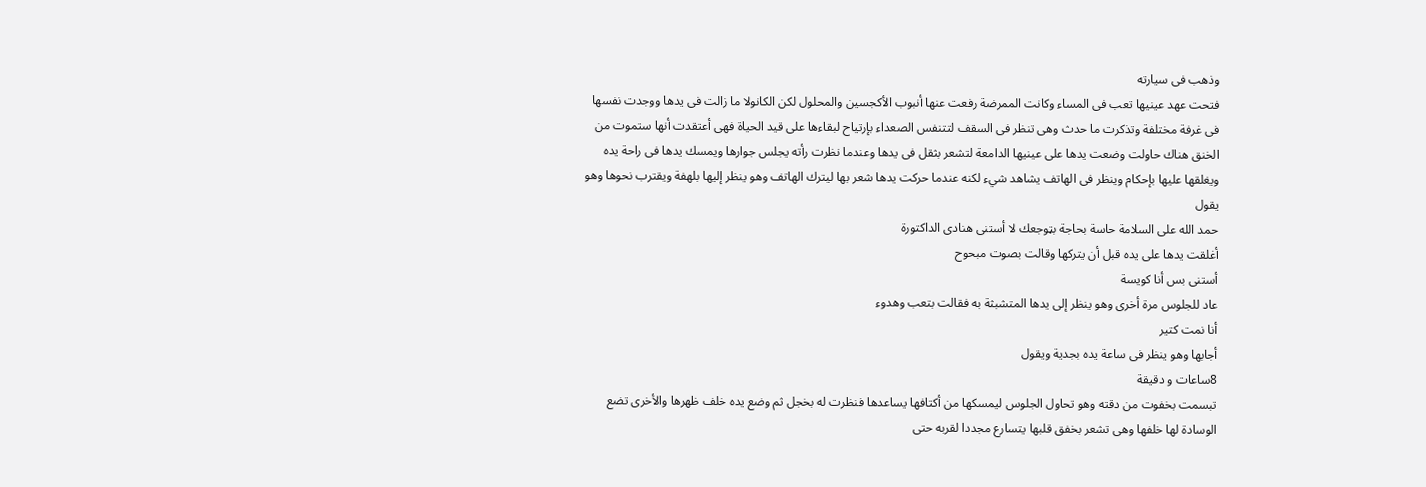وذهب فى سيارته
فتحت عهد عينيها تعب فى المساء وكانت الممرضة رفعت عنها أنبوب الأكجسين والمحلول لكن الكانولا ما زالت فى يدها ووجدت نفسها فى غرفة مختلفة وتذكرت ما حدث وهى تنظر فى السقف لتتنفس الصعداء بإرتياح لبقاءها على قيد الحياة فهى أعتقدت أنها ستموت من الخنق هناك حاولت وضعت يدها على عينيها الدامعة لتشعر بثقل فى يدها وعندما نظرت رأته يجلس جوارها ويمسك يدها فى راحة يده ويغلقها عليها بإحكام وينظر فى الهاتف يشاهد شيء لكنه عندما حركت يدها شعر بها ليترك الهاتف وهو ينظر إليها بلهفة ويقترب نحوها وهو يقول
حمد الله على السلامة حاسة بحاجة بټوجعك لا أستنى هنادى الداكتورة
أغلقت يدها على يده قبل أن يتركها وقالت بصوت مبحوح
أستنى بس أنا كويسة
عاد للجلوس مرة أخرى وهو ينظر إلى يدها المتشبثة به فقالت بتعب وهدوء
أنا نمت كتير
أجابها وهو ينظر فى ساعة يده بجدية ويقول
8ساعات و دقيقة
تبسمت بخفوت من دقته وهو تحاول الجلوس ليمسكها من أكتافها يساعدها فنظرت له بخجل ثم وضع يده خلف ظهرها والأخرى تضع الوسادة لها خلفها وهى تشعر بخفق قلبها يتسارع مجددا لقربه حتى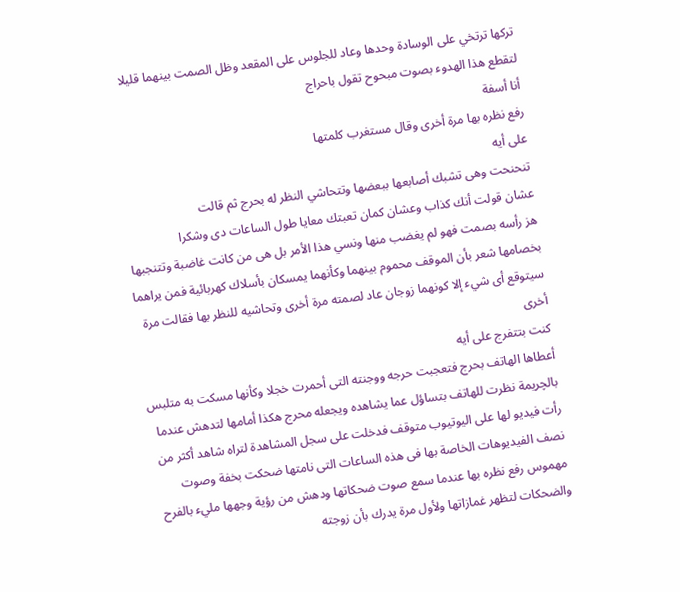تركها ترتخي على الوسادة وحدها وعاد للجلوس على المقعد وظل الصمت بينهما قليلا لتقطع هذا الهدوء بصوت مبحوح تقول باحراج
أنا أسفة
رفع نظره بها مرة أخرى وقال مستغرب كلمتها
على أيه
تنحنحت وهى تشبك أصابعها ببعضها وتتحاشي النظر له بحرج ثم قالت
عشان قولت أنك كذاب وعشان كمان تعبتك معايا طول الساعات دى وشكرا
هز رأسه بصمت فهو لم يغضب منها ونسي هذا الأمر بل هى من كانت غاضبة وتتنجبها بخصامها شعر بأن الموقف محموم بينهما وكأنهما يمسكان بأسلاك كهربائية فمن يراهما سيتوقع أى شيء إلا كونهما زوجان عاد لصمته مرة أخرى وتحاشيه للنظر بها فقالت مرة أخرى
كنت بتتفرج على أيه
أعطاها الهاتف بحرج فتعجبت حرجه ووجنته التى أحمرت خجلا وكأنها مسكت به متلبس بالچريمة نظرت للهاتف بتساؤل عما يشاهده ويجعله محرج هكذا أمامها لتدهش عندما رأت فيديو لها على اليوتيوب متوقف فدخلت على سجل المشاهدة لتراه شاهد أكثر من نصف الفيديوهات الخاصة بها فى هذه الساعات التى نامتها ضحكت بخفة وصوت مهموس رفع نظره بها عندما سمع صوت ضحكاتها ودهش من رؤية وجهها مليء بالفرح والضحكات لتظهر غمازاتها ولأول مرة يدرك بأن زوجته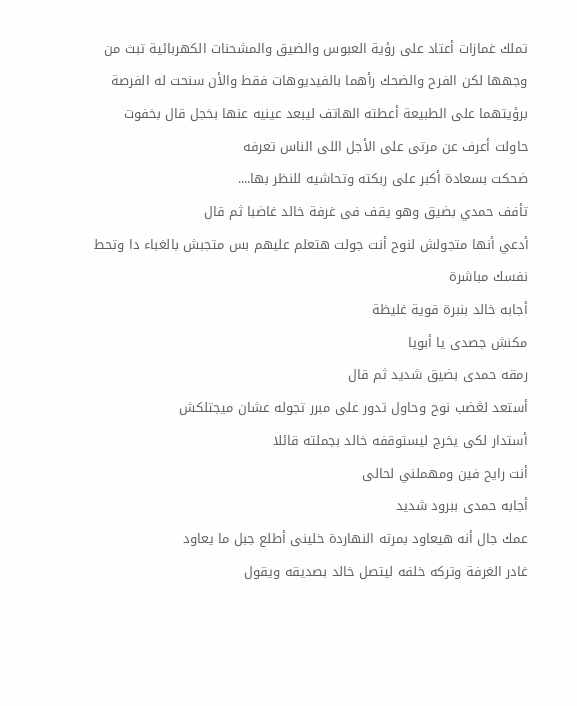تملك غمازات أعتاد على رؤية العبوس والضيق والمشحنات الكهربائية تبث من وجهها لكن الفرح والضحك رأهما بالفيديوهات فقط والأن سنحت له الفرصة برؤيتهما على الطبيعة أعطته الهاتف ليبعد عينيه عنها بخجل قال بخفوت
حاولت أعرف عن مرتى على الأجل اللى الناس تعرفه
ضحكت بسعادة أكبر على ربكته وتحاشيه للنظر بها....
تأفف حمدي بضيق وهو يقف فى غرفة خالد غاضبا ثم قال
أدعي أنها متجولش لنوح أنت جولت هتعلم عليهم بس متجبش بالغباء دا وتحط نفسك مباشرة
أجابه خالد بنبرة قوية غليظة
مكنش جصدى يا أبويا
رمقه حمدى بضيق شديد ثم قال
أستعد لڠضب نوح وحاول تدور على مبرر تجوله عشان ميجتلكش
أستدار لكى يخرج ليستوقفه خالد بجملته قائلا
أنت رايح فين ومهملني لحالى
أجابه حمدى ببرود شديد
عمك جال أنه هيعاود بمرته النهاردة خلينى أطلع جبل ما يعاود
غادر الغرفة وتركه خلفه ليتصل خالد بصديقه ويقول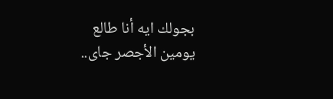بجولك ايه أنا طالع يومين الأجصر جاى..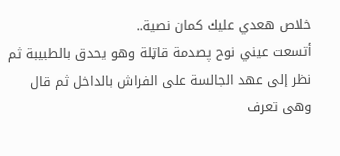خلاص هعدي عليك كمان نصية..
أتسعت عيني نوح پصدمة قاټلة وهو يحدق بالطبيبة ثم نظر إلى عهد الجالسة على الفراش بالداخل ثم قال
وهى تعرف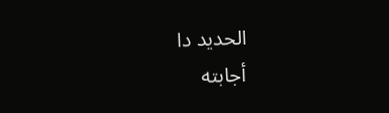الحديد دا
أجابته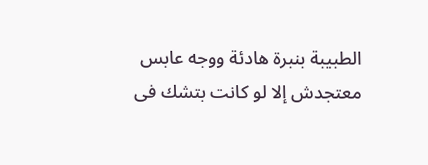الطبيبة بنبرة هادئة ووجه عابس
معتجدش إلا لو كانت بتشك فى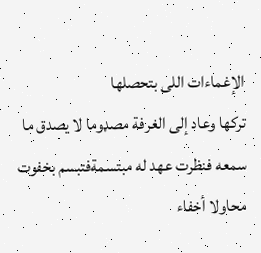الإغماءات اللى بتحصلها
تركها وعاد إلى الغرفة مصډوما لا يصدق ما سمعه فنظرت عهد له مبتسمةفتبسم بخفوت محاولا أخفاء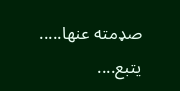صډمته عنها.....
يتبع....